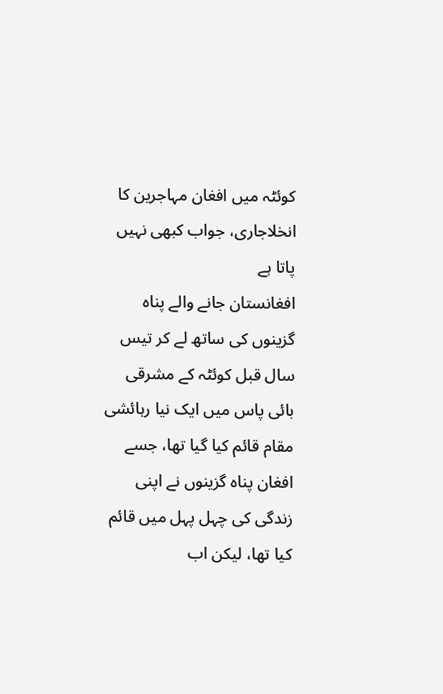کوئٹہ میں افغان مہاجرین کا انخلاجاری، جواب کبھی نہیں پاتا ہے
افغانستان جانے والے پناہ گزینوں کی ساتھ لے کر تیس سال قبل کوئٹہ کے مشرقی بائی پاس میں ایک نیا رہائشی مقام قائم کیا گیا تھا، جسے افغان پناہ گزینوں نے اپنی زندگی کی چہل پہل میں قائم کیا تھا، لیکن اب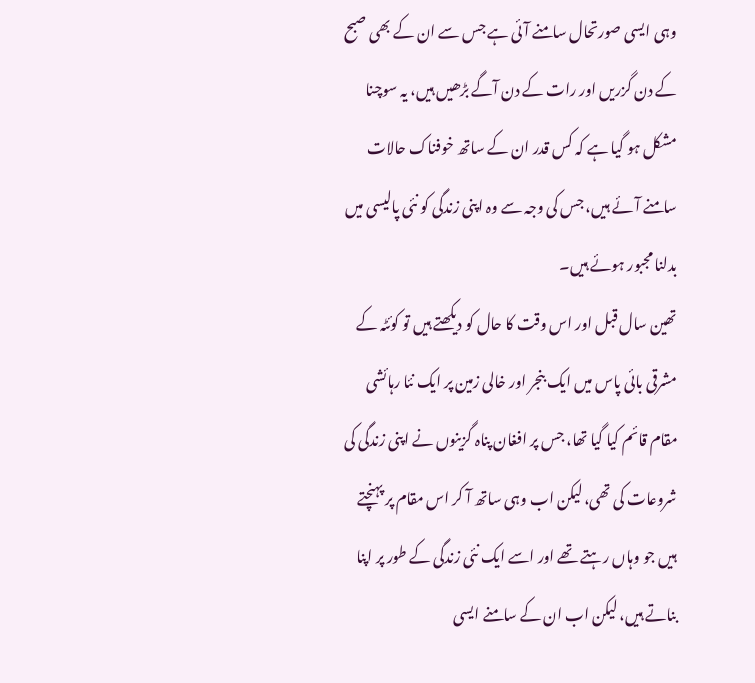وہی ایسی صورتحال سامنے آئی ہے جس سے ان کے بھی صبح کے دن گزریں اور رات کے دن آگے بڑھیں ہیں، یہ سوچنا مشکل ہو گیا ہے کہ کس قدر ان کے ساتھ خوفناک حالات سامنے آئے ہیں، جس کی وجہ سے وہ اپنی زندگی کو نئی پالیسی میں بدلنا مجبور ہوئے ہیں۔
تھین سال قبل اور اس وقت کا حال کو دیکھتے ہیں تو کوئٹہ کے مشرقی بائی پاس میں ایک بنجر اور خالی زمین پر ایک نئا رہائشی مقام قائم کیا گیا تھا، جس پر افغان پناہ گزینوں نے اپنی زندگی کی شروعات کی تھی، لیکن اب وہی ساتھ آ کر اس مقام پر پہنچتے ہیں جو وہاں رہتے تھے اور اسے ایک نئی زندگی کے طور پر اپنا بناتے ہیں، لیکن اب ان کے سامنے ایسی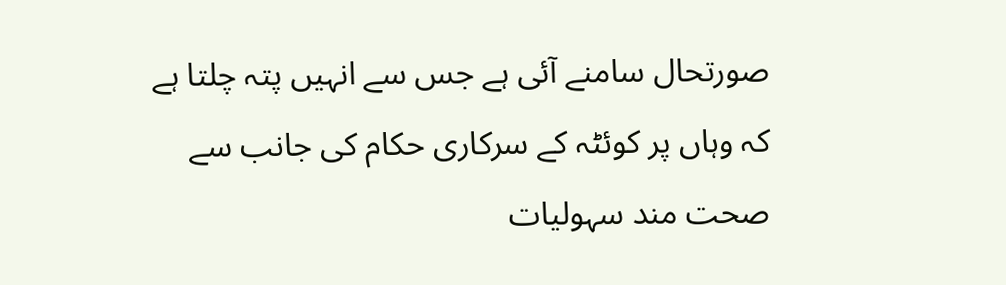صورتحال سامنے آئی ہے جس سے انہیں پتہ چلتا ہے کہ وہاں پر کوئٹہ کے سرکاری حکام کی جانب سے صحت مند سہولیات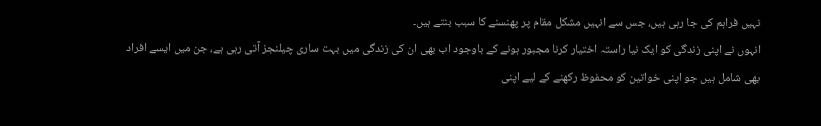نہیں فراہم کی جا رہی ہیں، جس سے انہیں مشکل مقام پر پھنسنے کا سبب بنتے ہیں۔
انہوں نے اپنی زندگی کو ایک نیا راستہ اختیار کرنا مجبور ہونے کے باوجود اب بھی ان کی زندگی میں بہت ساری چیلنجز آتی رہی ہے، جن میں ایسے افراد بھی شامل ہیں جو اپنی خواتین کو محفوظ رکھنے کے لیے اپنی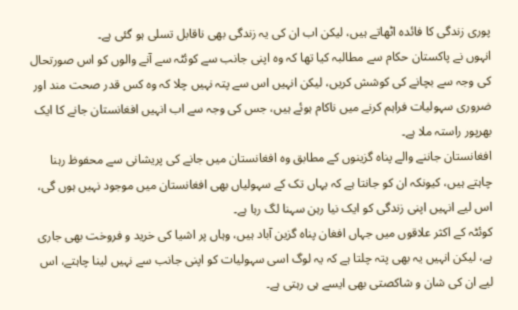پوری زندگی کا فائدہ اٹھاتے ہیں، لیکن اب ان کی یہ زندگی بھی ناقابل تسلی ہو گئی ہے۔
انہوں نے پاکستان حکام سے مطالبہ کیا تھا کہ وہ اپنی جانب سے کوئٹہ سے آنے والوں کو اس صورتحال کی وجہ سے بچانے کی کوشش کریں، لیکن انہیں اس سے پتہ نہیں چلا کہ وہ کس قدر صحت مند اور ضروری سہولیات فراہم کرنے میں ناکام ہوئے ہیں، جس کی وجہ سے اب انہیں افغانستان جانے کا ایک بھرپور راستہ ملا ہے۔
افغانستان جاننے والے پناہ گزینوں کے مطابق وہ افغانستان میں جانے کی پریشانی سے محفوظ رہنا چاہتے ہیں، کیونکہ ان کو جانتا ہے کہ یہاں تک کے سہولیاں بھی افغانستان میں موجود نہیں ہوں گی، اس لیے انہیں اپنی زندگی کو ایک نیا رہن سہنا لگ رہا ہے۔
کوئٹہ کے اکثر علاقوں میں جہاں افغان پناہ گزین آباد ہیں، وہاں پر اشیا کی خرید و فروخت بھی جاری ہے، لیکن انہیں یہ بھی پتہ چلتا ہے کہ یہ لوگ اسی سہولیات کو اپنی جانب سے نہیں لینا چاہتے، اس لیے ان کی شان و شاکصتی بھی ایسے ہی رہتی ہے۔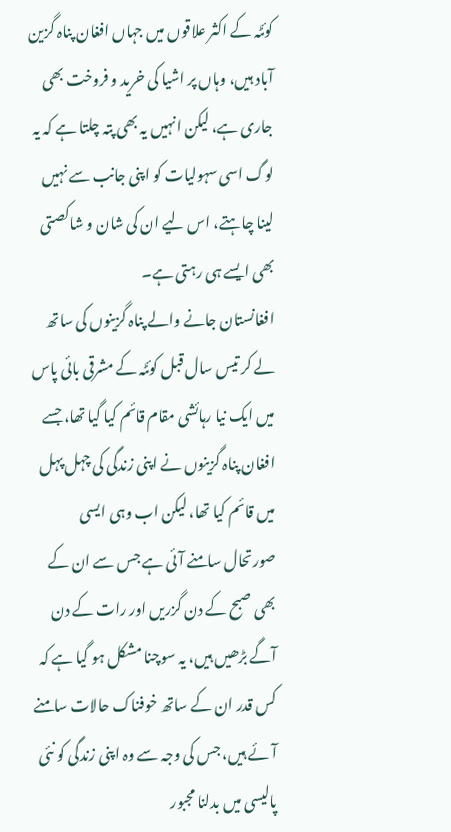کوئٹہ کے اکثر علاقوں میں جہاں افغان پناہ گزین آباد ہیں، وہاں پر اشیا کی خرید و فروخت بھی جاری ہے، لیکن انہیں یہ بھی پتہ چلتا ہے کہ یہ لوگ اسی سہولیات کو اپنی جانب سے نہیں لینا چاہتے، اس لیے ان کی شان و شاکصتی بھی ایسے ہی رہتی ہے۔
افغانستان جانے والے پناہ گزینوں کی ساتھ لے کر تیس سال قبل کوئٹہ کے مشرقی بائی پاس میں ایک نیا رہائشی مقام قائم کیا گیا تھا، جسے افغان پناہ گزینوں نے اپنی زندگی کی چہل پہل میں قائم کیا تھا، لیکن اب وہی ایسی صورتحال سامنے آئی ہے جس سے ان کے بھی صبح کے دن گزریں اور رات کے دن آگے بڑھیں ہیں، یہ سوچنا مشکل ہو گیا ہے کہ کس قدر ان کے ساتھ خوفناک حالات سامنے آئے ہیں، جس کی وجہ سے وہ اپنی زندگی کو نئی پالیسی میں بدلنا مجبور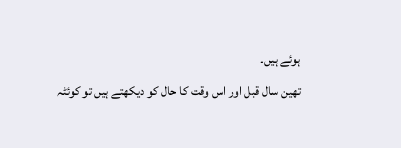ہوئے ہیں۔
تھین سال قبل اور اس وقت کا حال کو دیکھتے ہیں تو کوئٹہ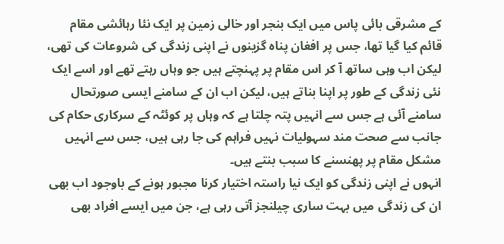کے مشرقی بائی پاس میں ایک بنجر اور خالی زمین پر ایک نئا رہائشی مقام قائم کیا گیا تھا، جس پر افغان پناہ گزینوں نے اپنی زندگی کی شروعات کی تھی، لیکن اب وہی ساتھ آ کر اس مقام پر پہنچتے ہیں جو وہاں رہتے تھے اور اسے ایک نئی زندگی کے طور پر اپنا بناتے ہیں، لیکن اب ان کے سامنے ایسی صورتحال سامنے آئی ہے جس سے انہیں پتہ چلتا ہے کہ وہاں پر کوئٹہ کے سرکاری حکام کی جانب سے صحت مند سہولیات نہیں فراہم کی جا رہی ہیں، جس سے انہیں مشکل مقام پر پھنسنے کا سبب بنتے ہیں۔
انہوں نے اپنی زندگی کو ایک نیا راستہ اختیار کرنا مجبور ہونے کے باوجود اب بھی ان کی زندگی میں بہت ساری چیلنجز آتی رہی ہے، جن میں ایسے افراد بھی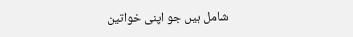شامل ہیں جو اپنی خواتین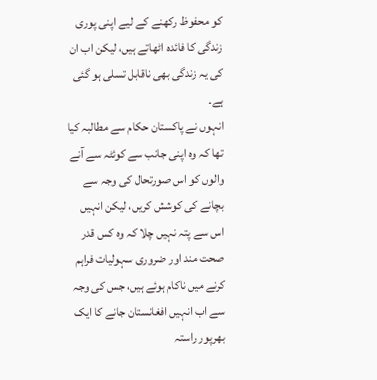کو محفوظ رکھنے کے لیے اپنی پوری زندگی کا فائدہ اٹھاتے ہیں، لیکن اب ان کی یہ زندگی بھی ناقابل تسلی ہو گئی ہے۔
انہوں نے پاکستان حکام سے مطالبہ کیا تھا کہ وہ اپنی جانب سے کوئٹہ سے آنے والوں کو اس صورتحال کی وجہ سے بچانے کی کوشش کریں، لیکن انہیں اس سے پتہ نہیں چلا کہ وہ کس قدر صحت مند اور ضروری سہولیات فراہم کرنے میں ناکام ہوئے ہیں، جس کی وجہ سے اب انہیں افغانستان جانے کا ایک بھرپور راستہ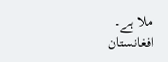ملا ہے۔
افغانستان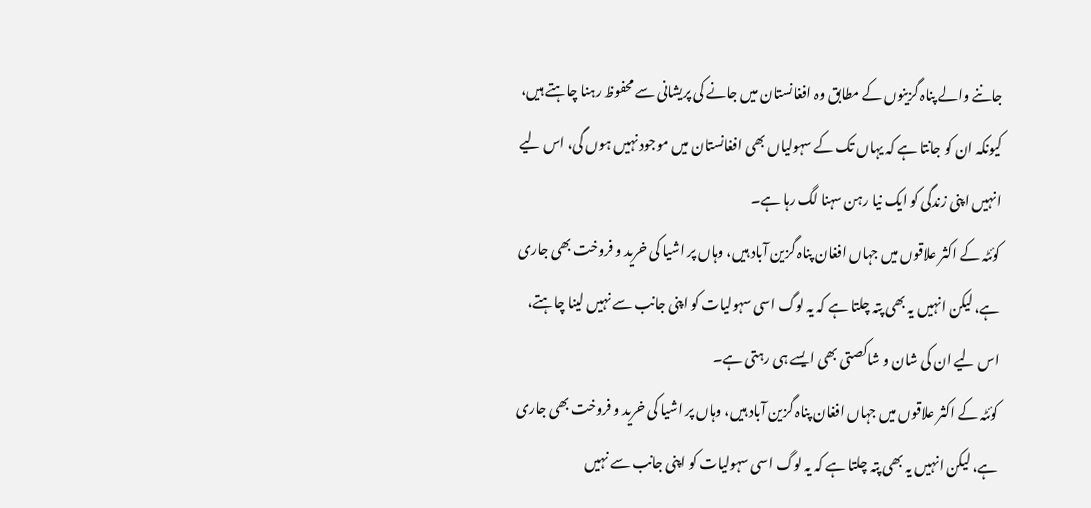جاننے والے پناہ گزینوں کے مطابق وہ افغانستان میں جانے کی پریشانی سے محفوظ رہنا چاہتے ہیں، کیونکہ ان کو جانتا ہے کہ یہاں تک کے سہولیاں بھی افغانستان میں موجود نہیں ہوں گی، اس لیے انہیں اپنی زندگی کو ایک نیا رہن سہنا لگ رہا ہے۔
کوئٹہ کے اکثر علاقوں میں جہاں افغان پناہ گزین آباد ہیں، وہاں پر اشیا کی خرید و فروخت بھی جاری ہے، لیکن انہیں یہ بھی پتہ چلتا ہے کہ یہ لوگ اسی سہولیات کو اپنی جانب سے نہیں لینا چاہتے، اس لیے ان کی شان و شاکصتی بھی ایسے ہی رہتی ہے۔
کوئٹہ کے اکثر علاقوں میں جہاں افغان پناہ گزین آباد ہیں، وہاں پر اشیا کی خرید و فروخت بھی جاری ہے، لیکن انہیں یہ بھی پتہ چلتا ہے کہ یہ لوگ اسی سہولیات کو اپنی جانب سے نہیں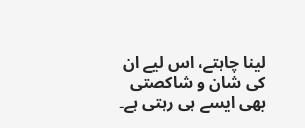لینا چاہتے، اس لیے ان کی شان و شاکصتی بھی ایسے ہی رہتی ہے۔